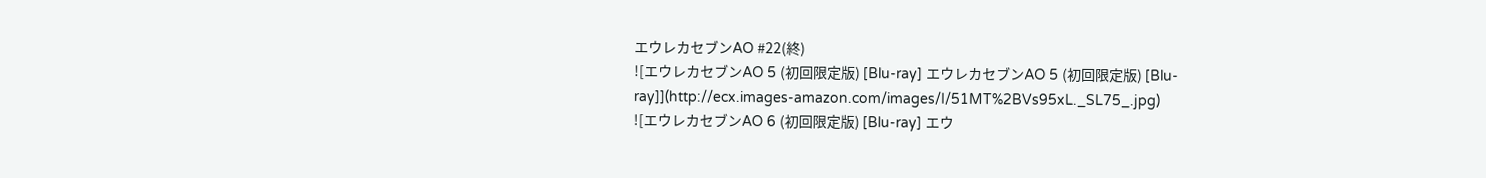エウレカセブンAO #22(終)
![エウレカセブンAO 5 (初回限定版) [Blu-ray] エウレカセブンAO 5 (初回限定版) [Blu-ray]](http://ecx.images-amazon.com/images/I/51MT%2BVs95xL._SL75_.jpg)
![エウレカセブンAO 6 (初回限定版) [Blu-ray] エウ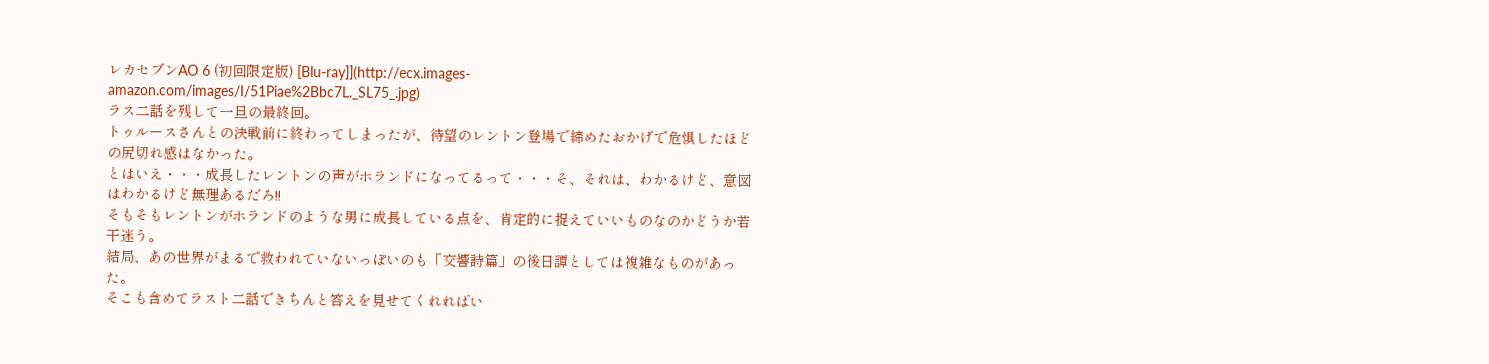レカセブンAO 6 (初回限定版) [Blu-ray]](http://ecx.images-amazon.com/images/I/51Piae%2Bbc7L._SL75_.jpg)
ラス二話を残して一旦の最終回。
トゥルースさんとの決戦前に終わってしまったが、待望のレントン登場で締めたおかげで危惧したほどの尻切れ感はなかった。
とはいえ・・・成長したレントンの声がホランドになってるって・・・そ、それは、わかるけど、意図はわかるけど無理あるだろ!!
そもそもレントンがホランドのような男に成長している点を、肯定的に捉えていいものなのかどうか若干迷う。
結局、あの世界がまるで救われていないっぽいのも「交響詩篇」の後日譚としては複雑なものがあった。
そこも含めてラスト二話できちんと答えを見せてくれればい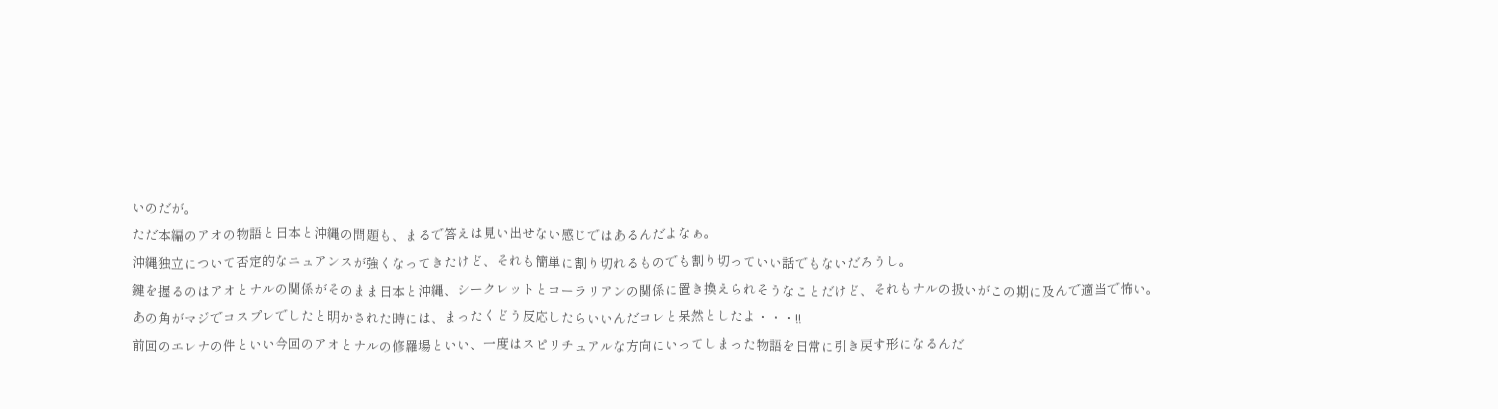いのだが。
ただ本編のアオの物語と日本と沖縄の問題も、まるで答えは見い出せない感じではあるんだよなぁ。
沖縄独立について否定的なニュアンスが強くなってきたけど、それも簡単に割り切れるものでも割り切っていい話でもないだろうし。
鍵を握るのはアオとナルの関係がそのまま日本と沖縄、シークレットとコーラリアンの関係に置き換えられそうなことだけど、それもナルの扱いがこの期に及んで適当で怖い。
あの角がマジでコスプレでしたと明かされた時には、まったくどう反応したらいいんだコレと呆然としたよ・・・!!
前回のエレナの件といい今回のアオとナルの修羅場といい、一度はスピリチュアルな方向にいってしまった物語を日常に引き戻す形になるんだ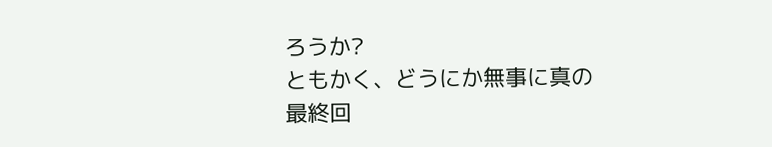ろうか?
ともかく、どうにか無事に真の最終回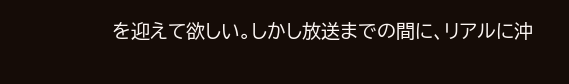を迎えて欲しい。しかし放送までの間に、リアルに沖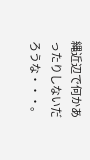縄近辺で何かあったりしないだろうな・・・。